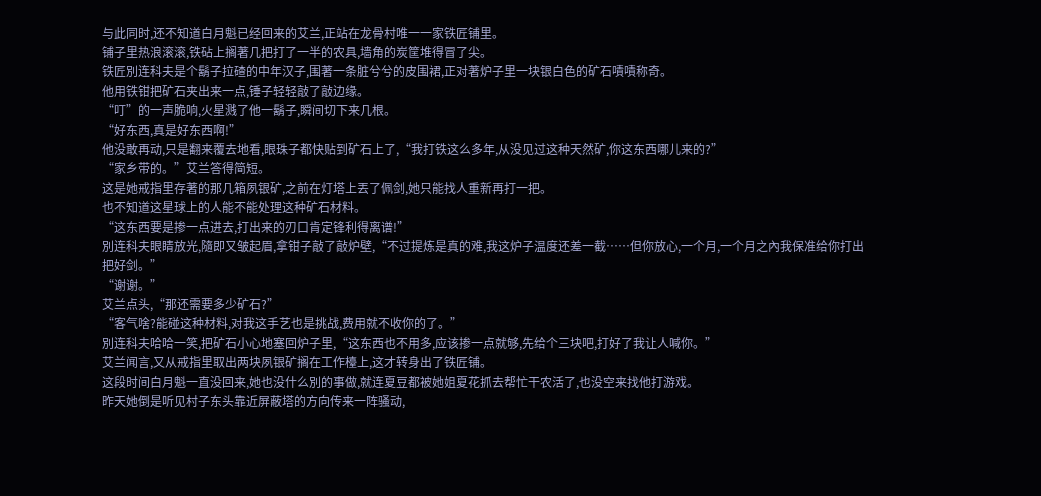与此同时,还不知道白月魁已经回来的艾兰,正站在龙骨村唯一一家铁匠铺里。
铺子里热浪滚滚,铁砧上搁著几把打了一半的农具,墙角的炭筐堆得冒了尖。
铁匠別连科夫是个鬍子拉碴的中年汉子,围著一条脏兮兮的皮围裙,正对著炉子里一块银白色的矿石嘖嘖称奇。
他用铁钳把矿石夹出来一点,锤子轻轻敲了敲边缘。
“叮”的一声脆响,火星溅了他一鬍子,瞬间切下来几根。
“好东西,真是好东西啊!”
他没敢再动,只是翻来覆去地看,眼珠子都快贴到矿石上了,“我打铁这么多年,从没见过这种天然矿,你这东西哪儿来的?”
“家乡带的。”艾兰答得简短。
这是她戒指里存著的那几箱夙银矿,之前在灯塔上丟了佩剑,她只能找人重新再打一把。
也不知道这星球上的人能不能处理这种矿石材料。
“这东西要是掺一点进去,打出来的刃口肯定锋利得离谱!”
別连科夫眼睛放光,隨即又皱起眉,拿钳子敲了敲炉壁,“不过提炼是真的难,我这炉子温度还差一截……但你放心,一个月,一个月之內我保准给你打出把好剑。”
“谢谢。”
艾兰点头,“那还需要多少矿石?”
“客气啥?能碰这种材料,对我这手艺也是挑战,费用就不收你的了。”
別连科夫哈哈一笑,把矿石小心地塞回炉子里,“这东西也不用多,应该掺一点就够,先给个三块吧,打好了我让人喊你。”
艾兰闻言,又从戒指里取出两块夙银矿搁在工作檯上,这才转身出了铁匠铺。
这段时间白月魁一直没回来,她也没什么別的事做,就连夏豆都被她姐夏花抓去帮忙干农活了,也没空来找他打游戏。
昨天她倒是听见村子东头靠近屏蔽塔的方向传来一阵骚动,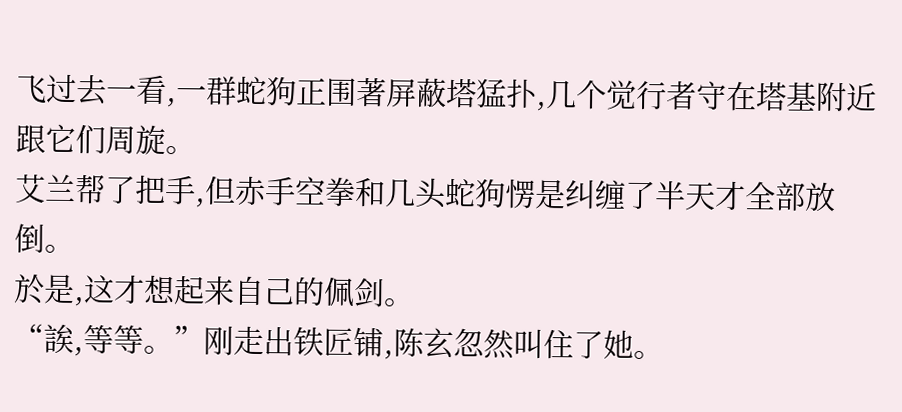飞过去一看,一群蛇狗正围著屏蔽塔猛扑,几个觉行者守在塔基附近跟它们周旋。
艾兰帮了把手,但赤手空拳和几头蛇狗愣是纠缠了半天才全部放倒。
於是,这才想起来自己的佩剑。
“誒,等等。”刚走出铁匠铺,陈玄忽然叫住了她。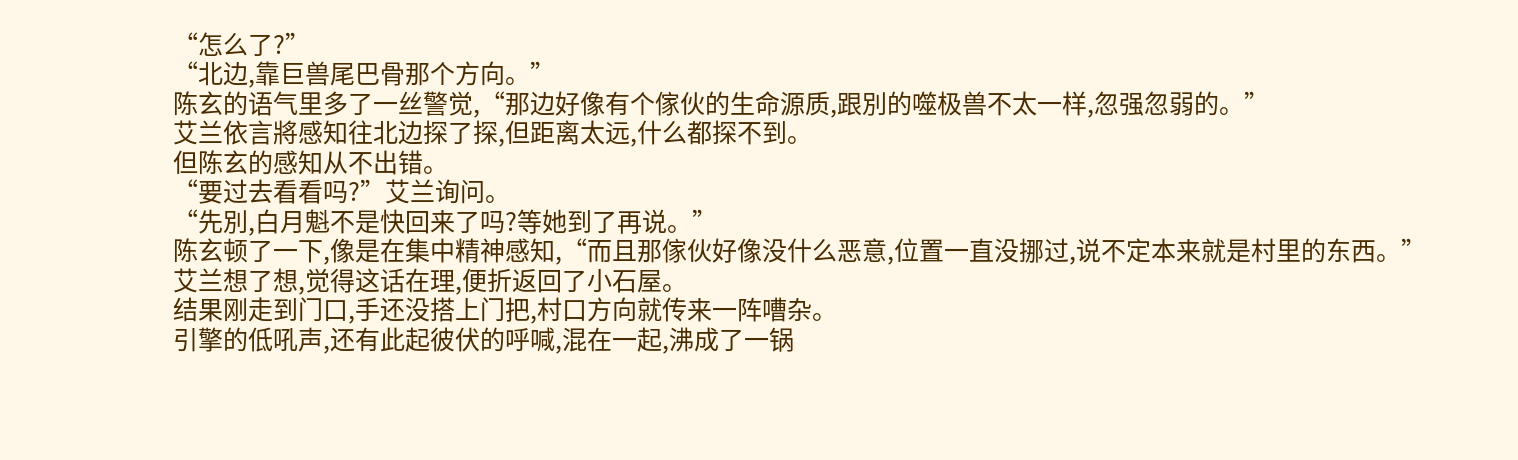“怎么了?”
“北边,靠巨兽尾巴骨那个方向。”
陈玄的语气里多了一丝警觉,“那边好像有个傢伙的生命源质,跟別的噬极兽不太一样,忽强忽弱的。”
艾兰依言將感知往北边探了探,但距离太远,什么都探不到。
但陈玄的感知从不出错。
“要过去看看吗?”艾兰询问。
“先別,白月魁不是快回来了吗?等她到了再说。”
陈玄顿了一下,像是在集中精神感知,“而且那傢伙好像没什么恶意,位置一直没挪过,说不定本来就是村里的东西。”
艾兰想了想,觉得这话在理,便折返回了小石屋。
结果刚走到门口,手还没搭上门把,村口方向就传来一阵嘈杂。
引擎的低吼声,还有此起彼伏的呼喊,混在一起,沸成了一锅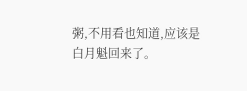粥,不用看也知道,应该是白月魁回来了。